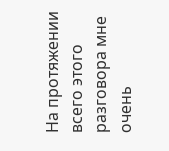На протяжении всего этого разговора мне очень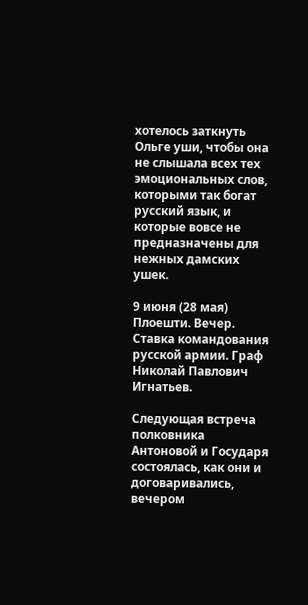хотелось заткнуть Ольге уши, чтобы она не слышала всех тех эмоциональных слов, которыми так богат русский язык, и которые вовсе не предназначены для нежных дамских ушек.

9 июня (28 мая) Плоешти. Вечер. Ставка командования русской армии. Граф Николай Павлович Игнатьев.

Следующая встреча полковника Антоновой и Государя состоялась, как они и договаривались, вечером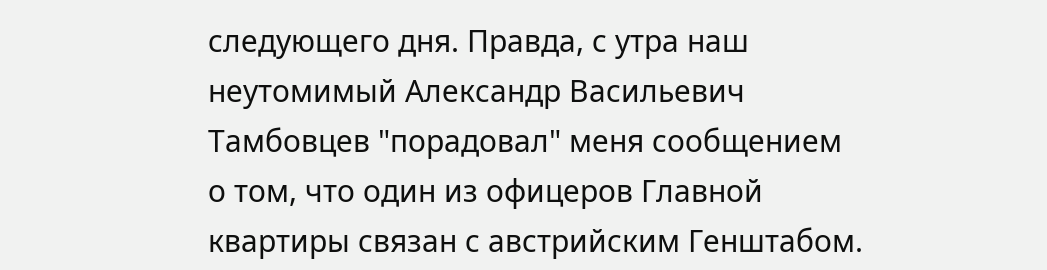следующего дня. Правда, с утра наш неутомимый Александр Васильевич Тамбовцев "порадовал" меня сообщением о том, что один из офицеров Главной квартиры связан с австрийским Генштабом.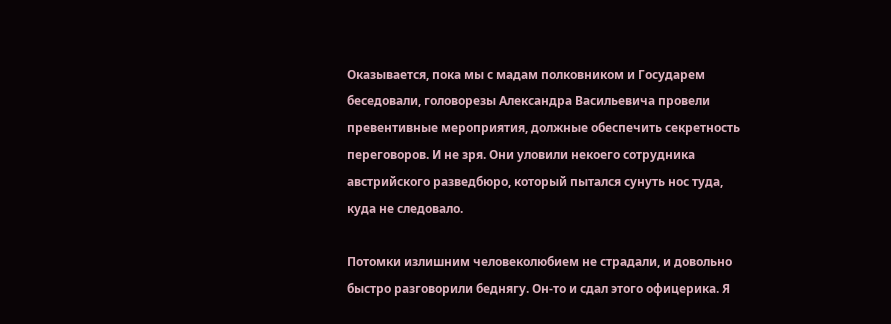Оказывается, пока мы с мадам полковником и Государем беседовали, головорезы Александра Васильевича провели превентивные мероприятия, должные обеспечить секретность переговоров. И не зря. Они уловили некоего сотрудника австрийского разведбюро, который пытался сунуть нос туда, куда не следовало.

Потомки излишним человеколюбием не страдали, и довольно быстро разговорили беднягу. Он-то и сдал этого офицерика. Я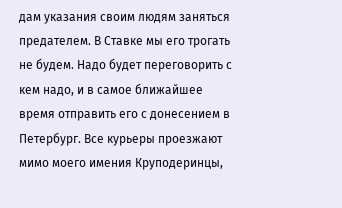дам указания своим людям заняться предателем. В Ставке мы его трогать не будем. Надо будет переговорить с кем надо, и в самое ближайшее время отправить его с донесением в Петербург. Все курьеры проезжают мимо моего имения Круподеринцы,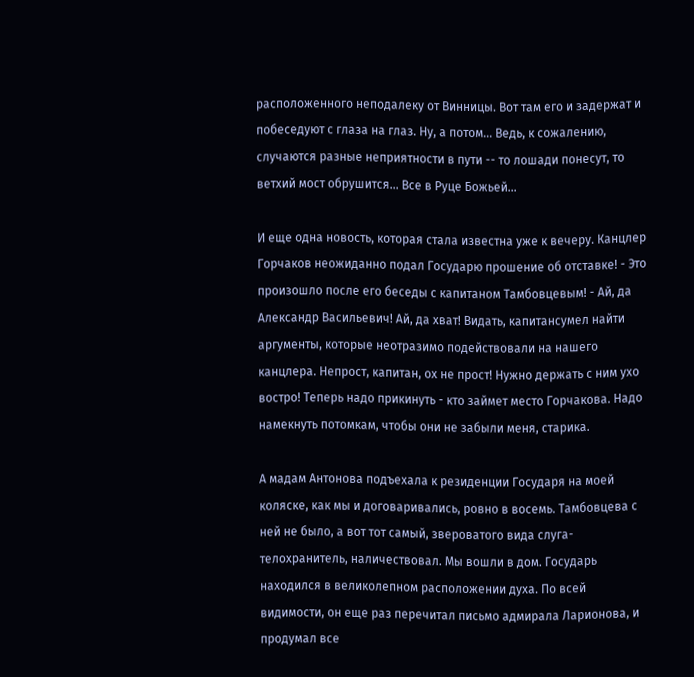расположенного неподалеку от Винницы. Вот там его и задержат и побеседуют с глаза на глаз. Ну, а потом... Ведь, к сожалению, случаются разные неприятности в пути -- то лошади понесут, то ветхий мост обрушится... Все в Руце Божьей...

И еще одна новость, которая стала известна уже к вечеру. Канцлер Горчаков неожиданно подал Государю прошение об отставке! - Это произошло после его беседы с капитаном Тамбовцевым! - Ай, да Александр Васильевич! Ай, да хват! Видать, капитансумел найти аргументы, которые неотразимо подействовали на нашего канцлера. Непрост, капитан, ох не прост! Нужно держать с ним ухо востро! Теперь надо прикинуть - кто займет место Горчакова. Надо намекнуть потомкам, чтобы они не забыли меня, старика.

А мадам Антонова подъехала к резиденции Государя на моей коляске, как мы и договаривались, ровно в восемь. Тамбовцева с ней не было, а вот тот самый, звероватого вида слуга-телохранитель, наличествовал. Мы вошли в дом. Государь находился в великолепном расположении духа. По всей видимости, он еще раз перечитал письмо адмирала Ларионова, и продумал все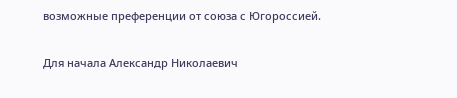возможные преференции от союза с Югороссией.

Для начала Александр Николаевич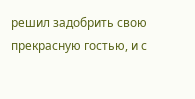решил задобрить свою прекрасную гостью, и с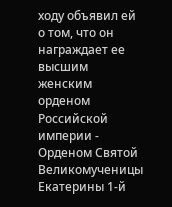ходу объявил ей о том, что он награждает ее высшим женским орденом Российской империи - Орденом Святой Великомученицы Екатерины 1-й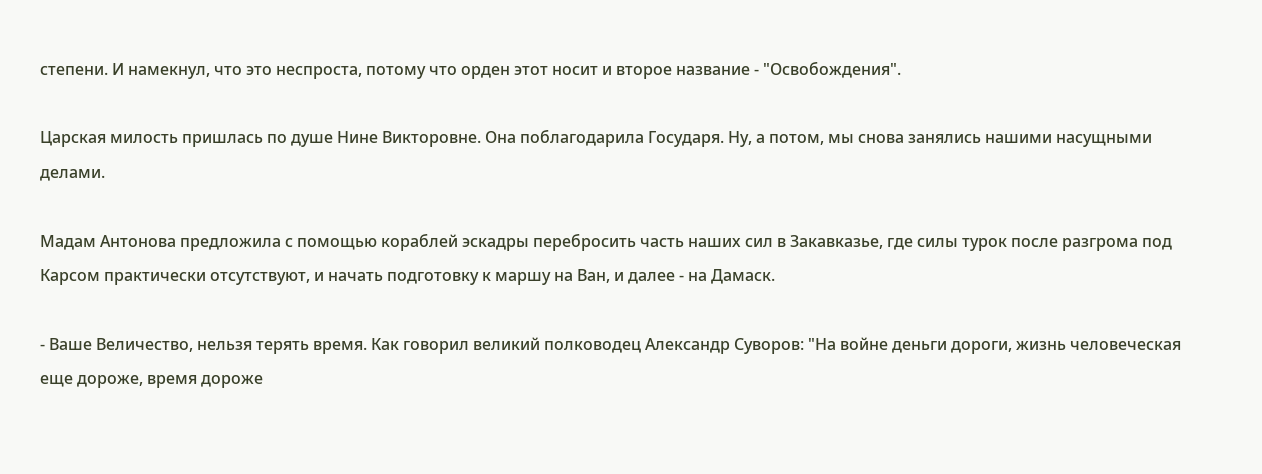степени. И намекнул, что это неспроста, потому что орден этот носит и второе название - "Освобождения".

Царская милость пришлась по душе Нине Викторовне. Она поблагодарила Государя. Ну, а потом, мы снова занялись нашими насущными делами.

Мадам Антонова предложила с помощью кораблей эскадры перебросить часть наших сил в Закавказье, где силы турок после разгрома под Карсом практически отсутствуют, и начать подготовку к маршу на Ван, и далее - на Дамаск.

- Ваше Величество, нельзя терять время. Как говорил великий полководец Александр Суворов: "На войне деньги дороги, жизнь человеческая еще дороже, время дороже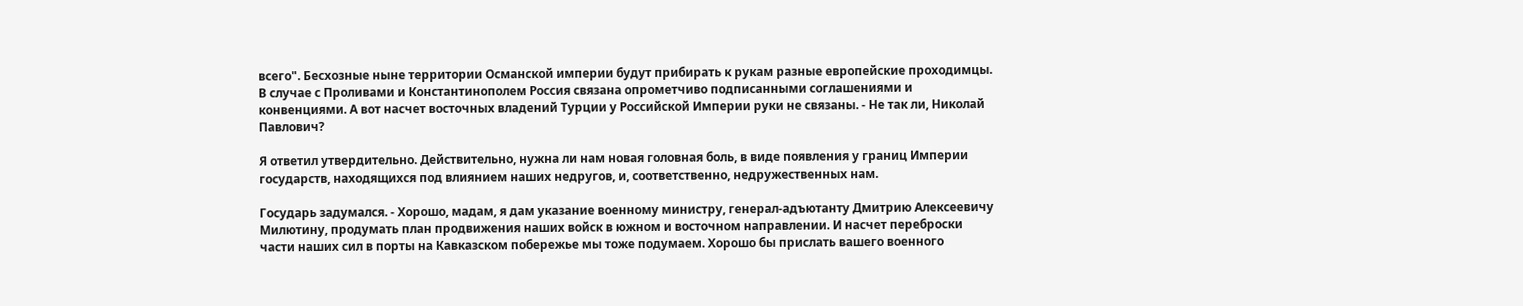всего". Бесхозные ныне территории Османской империи будут прибирать к рукам разные европейские проходимцы. В случае с Проливами и Константинополем Россия связана опрометчиво подписанными соглашениями и конвенциями. А вот насчет восточных владений Турции у Российской Империи руки не связаны. - Не так ли, Николай Павлович?

Я ответил утвердительно. Действительно, нужна ли нам новая головная боль, в виде появления у границ Империи государств, находящихся под влиянием наших недругов, и, соответственно, недружественных нам.

Государь задумался. - Хорошо, мадам, я дам указание военному министру, генерал-адъютанту Дмитрию Алексеевичу Милютину, продумать план продвижения наших войск в южном и восточном направлении. И насчет переброски части наших сил в порты на Кавказском побережье мы тоже подумаем. Хорошо бы прислать вашего военного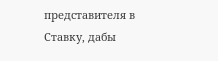представителя в Ставку, дабы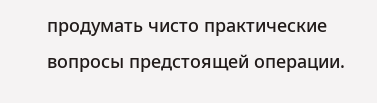продумать чисто практические вопросы предстоящей операции.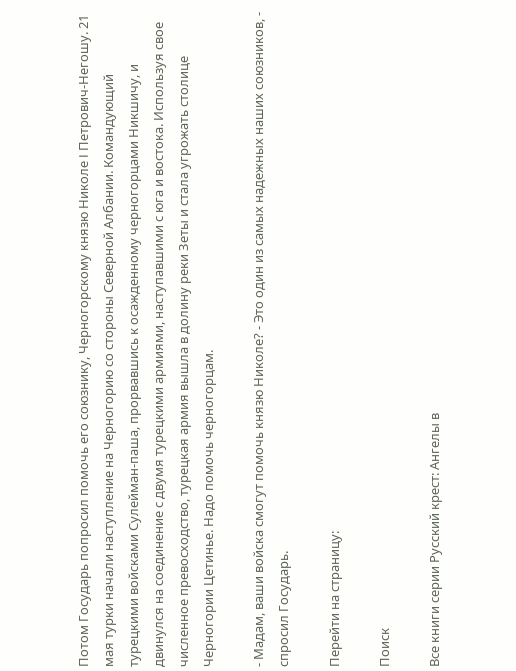Потом Государь попросил помочь его союзнику, Черногорскому князю Николе I Петрович-Негошу. 21 мая турки начали наступление на Черногорию со стороны Северной Албании. Командующий турецкими войсками Сулейман-паша, прорвавшись к осажденному черногорцами Никшичу, и двинулся на соединение с двумя турецкими армиями, наступавшими с юга и востока. Используя свое численное превосходство, турецкая армия вышла в долину реки Зеты и стала угрожать столице Черногории Цетинье. Надо помочь черногорцам.

- Мадам, ваши войска смогут помочь князю Николе? - Это один из самых надежных наших союзников, - спросил Государь.

Перейти на страницу:

Поиск

Все книги серии Русский крест: Ангелы в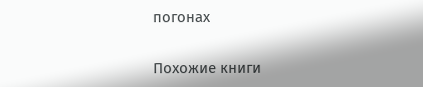погонах

Похожие книги